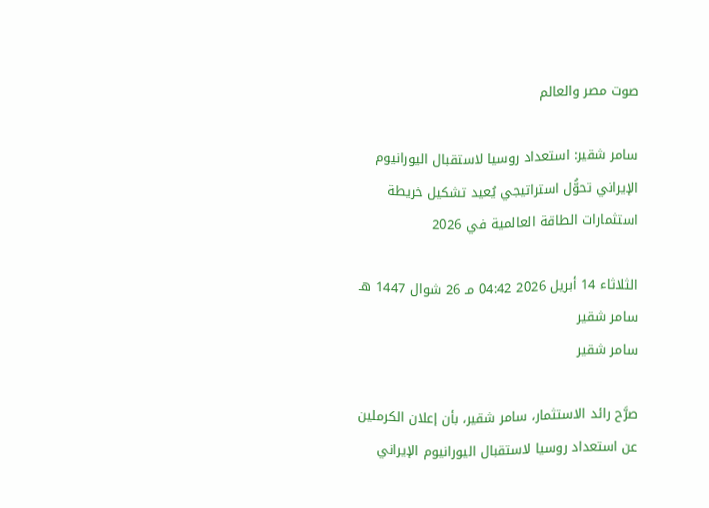صوت مصر والعالم

سامر شقير: استعداد روسيا لاستقبال اليورانيوم الإيراني تحوُّل استراتيجي يُعيد تشكيل خريطة استثمارات الطاقة العالمية في 2026

الثلاثاء 14 أبريل 2026 04:42 مـ 26 شوال 1447 هـ
سامر شقير
سامر شقير

صرَّح رائد الاستثمار، سامر شقير، بأن إعلان الكرملين عن استعداد روسيا لاستقبال اليورانيوم الإيراني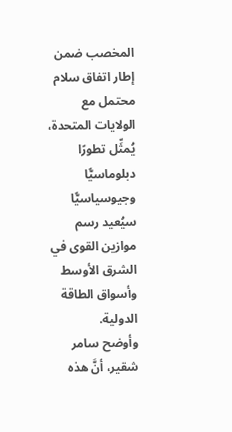المخصب ضمن إطار اتفاق سلام محتمل مع الولايات المتحدة، يُمثِّل تطورًا دبلوماسيًّا وجيوسياسيًّا سيُعيد رسم موازين القوى في الشرق الأوسط وأسواق الطاقة الدولية.
وأوضح سامر شقير، أنَّ هذه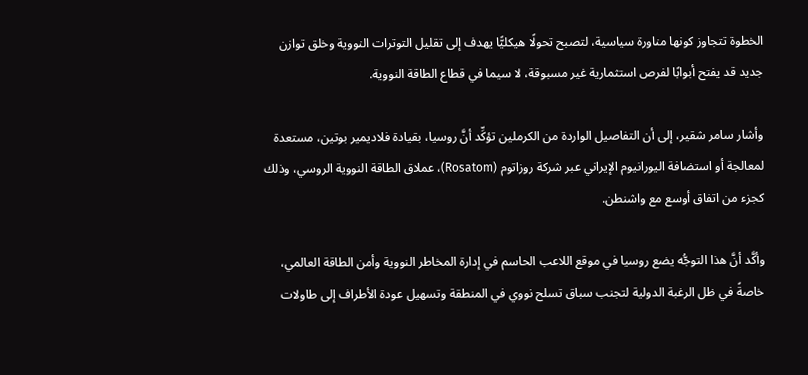الخطوة تتجاوز كونها مناورة سياسية، لتصبح تحولًا هيكليًّا يهدف إلى تقليل التوترات النووية وخلق توازن جديد قد يفتح أبوابًا لفرص استثمارية غير مسبوقة، لا سيما في قطاع الطاقة النووية.

وأشار سامر شقير، إلى أن التفاصيل الواردة من الكرملين تؤكِّد أنَّ روسيا، بقيادة فلاديمير بوتين، مستعدة لمعالجة أو استضافة اليورانيوم الإيراني عبر شركة روزاتوم (Rosatom)، عملاق الطاقة النووية الروسي، وذلك كجزء من اتفاق أوسع مع واشنطن.

وأكَّد أنَّ هذا التوجُّه يضع روسيا في موقع اللاعب الحاسم في إدارة المخاطر النووية وأمن الطاقة العالمي، خاصةً في ظل الرغبة الدولية لتجنب سباق تسلح نووي في المنطقة وتسهيل عودة الأطراف إلى طاولات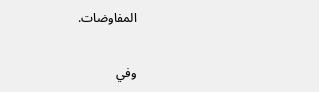المفاوضات.

وفي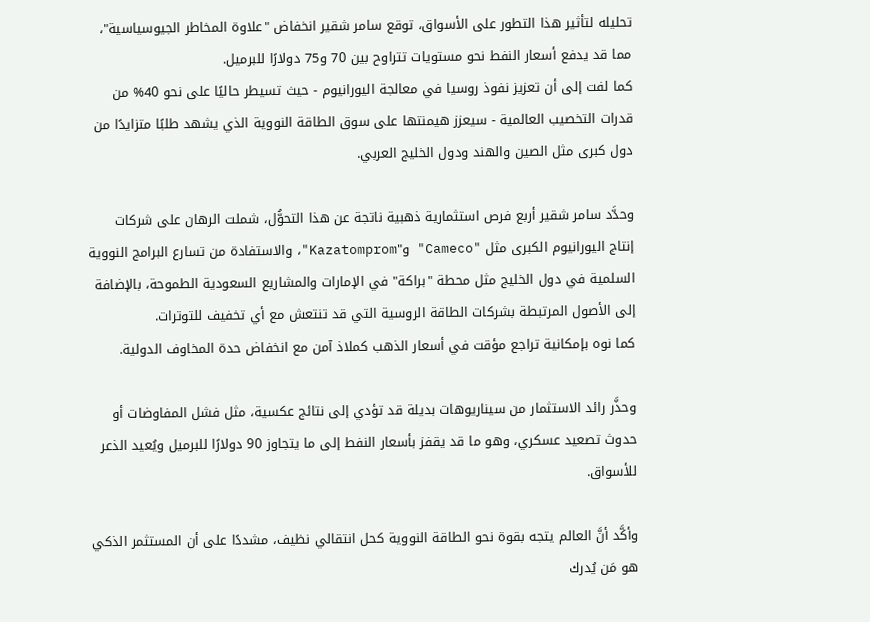تحليله لتأثير هذا التطور على الأسواق، توقع سامر شقير انخفاض "علاوة المخاطر الجيوسياسية"، مما قد يدفع أسعار النفط نحو مستويات تتراوح بين 70 و75 دولارًا للبرميل.
كما لفت إلى أن تعزيز نفوذ روسيا في معالجة اليورانيوم - حيث تسيطر حاليًا على نحو 40% من قدرات التخصيب العالمية - سيعزز هيمنتها على سوق الطاقة النووية الذي يشهد طلبًا متزايدًا من دول كبرى مثل الصين والهند ودول الخليج العربي.

وحدَّد سامر شقير أربع فرص استثمارية ذهبية ناتجة عن هذا التحوُّل، شملت الرهان على شركات إنتاج اليورانيوم الكبرى مثل "Cameco" و"Kazatomprom"، والاستفادة من تسارع البرامج النووية السلمية في دول الخليج مثل محطة "براكة" في الإمارات والمشاريع السعودية الطموحة، بالإضافة إلى الأصول المرتبطة بشركات الطاقة الروسية التي قد تنتعش مع أي تخفيف للتوترات.
كما نوه بإمكانية تراجع مؤقت في أسعار الذهب كملاذ آمن مع انخفاض حدة المخاوف الدولية.

وحذَّر رائد الاستثمار من سيناريوهات بديلة قد تؤدي إلى نتائج عكسية، مثل فشل المفاوضات أو حدوث تصعيد عسكري، وهو ما قد يقفز بأسعار النفط إلى ما يتجاوز 90 دولارًا للبرميل ويُعيد الذعر للأسواق.

وأكَّد أنَّ العالم يتجه بقوة نحو الطاقة النووية كحل انتقالي نظيف، مشددًا على أن المستثمر الذكي هو مَن يُدرك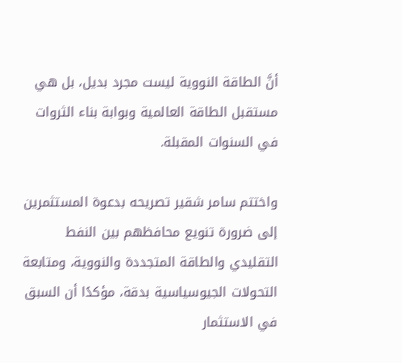أنَّ الطاقة النووية ليست مجرد بديل، بل هي مستقبل الطاقة العالمية وبوابة بناء الثروات في السنوات المقبلة.

واختتم سامر شقير تصريحه بدعوة المستثمرين إلى ضرورة تنويع محافظهم بين النفط التقليدي والطاقة المتجددة والنووية، ومتابعة التحولات الجيوسياسية بدقة، مؤكدًا أن السبق في الاستثمار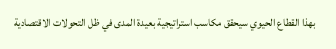بهذا القطاع الحيوي سيحقق مكاسب استراتيجية بعيدة المدى في ظل التحولات الاقتصادية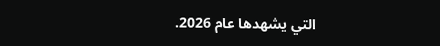التي يشهدها عام 2026.